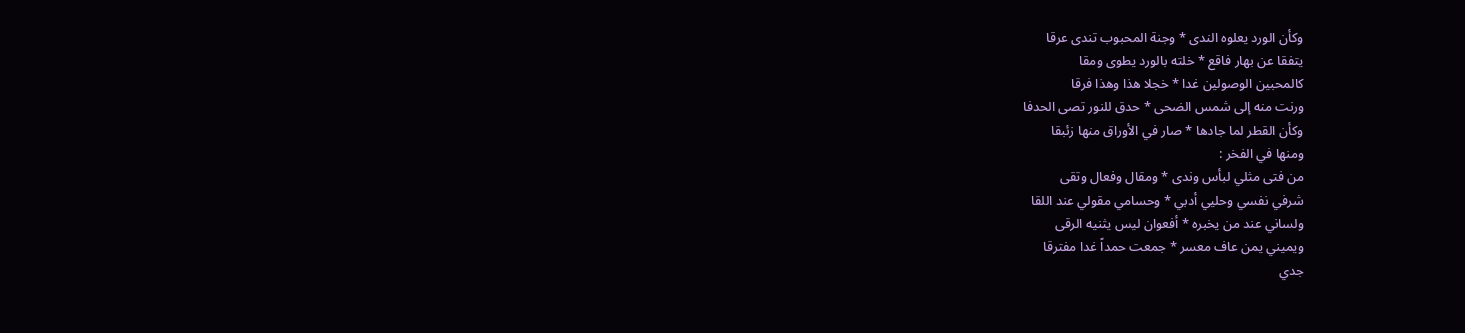وكأن الورد يعلوه الندى * وجنة المحبوب تندى عرقا
يتفقا عن بهار فاقع * خلته بالورد يطوى ومقا
كالمحبين الوصولين غدا * خجلا هذا وهذا فرقا
ورنت منه إلى شمس الضحى * حدق للنور تصى الحدفا
وكأن القطر لما جادها * صار في الأوراق منها زئبقا
ومنها في الفخر :
من فتى مثلي لبأس وندى * ومقال وفعال وتقى
شرفي نفسي وحليي أدبي * وحسامي مقولي عند اللقا
ولساني عند من يخبره * أفعوان ليس يثنيه الرقى
ويميني يمن عاف معسر * جمعت حمداً غدا مفترقا
جدي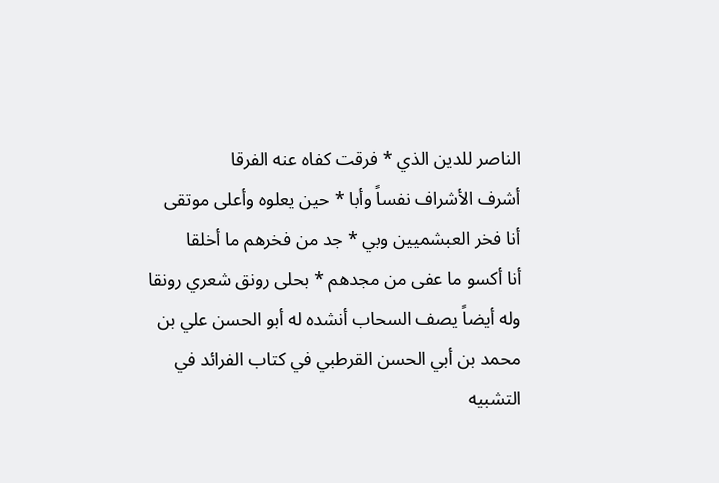الناصر للدين الذي * فرقت كفاه عنه الفرقا
أشرف الأشراف نفساً وأبا * حين يعلوه وأعلى موتقى
أنا فخر العبشميين وبي * جد من فخرهم ما أخلقا
أنا أكسو ما عفى من مجدهم * بحلى رونق شعري رونقا
وله أيضاً يصف السحاب أنشده له أبو الحسن علي بن محمد بن أبي الحسن القرطبي في كتاب الفرائد في التشبيه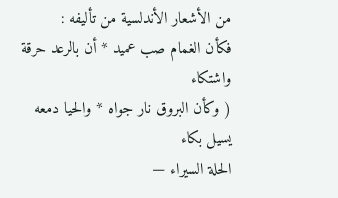من الأشعار الأندلسية من تأليفه :
فكأن الغمام صب عميد * أن بالرعد حرقة واشتكاء
( وكأن البروق نار جواه * والحيا دمعه يسيل بكاء
الحلة السيراء —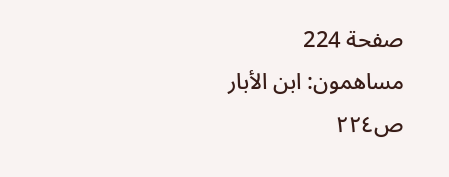صفحة 224
مساهمون: ابن الأبار
ص٢٢٤